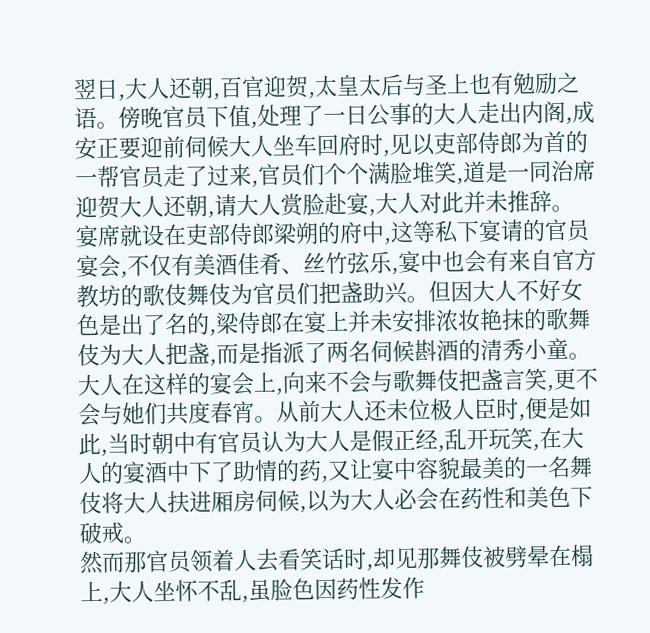翌日,大人还朝,百官迎贺,太皇太后与圣上也有勉励之语。傍晚官员下值,处理了一日公事的大人走出内阁,成安正要迎前伺候大人坐车回府时,见以吏部侍郎为首的一帮官员走了过来,官员们个个满脸堆笑,道是一同治席迎贺大人还朝,请大人赏脸赴宴,大人对此并未推辞。
宴席就设在吏部侍郎梁朔的府中,这等私下宴请的官员宴会,不仅有美酒佳肴、丝竹弦乐,宴中也会有来自官方教坊的歌伎舞伎为官员们把盏助兴。但因大人不好女色是出了名的,梁侍郎在宴上并未安排浓妆艳抹的歌舞伎为大人把盏,而是指派了两名伺候斟酒的清秀小童。
大人在这样的宴会上,向来不会与歌舞伎把盏言笑,更不会与她们共度春宵。从前大人还未位极人臣时,便是如此,当时朝中有官员认为大人是假正经,乱开玩笑,在大人的宴酒中下了助情的药,又让宴中容貌最美的一名舞伎将大人扶进厢房伺候,以为大人必会在药性和美色下破戒。
然而那官员领着人去看笑话时,却见那舞伎被劈晕在榻上,大人坐怀不乱,虽脸色因药性发作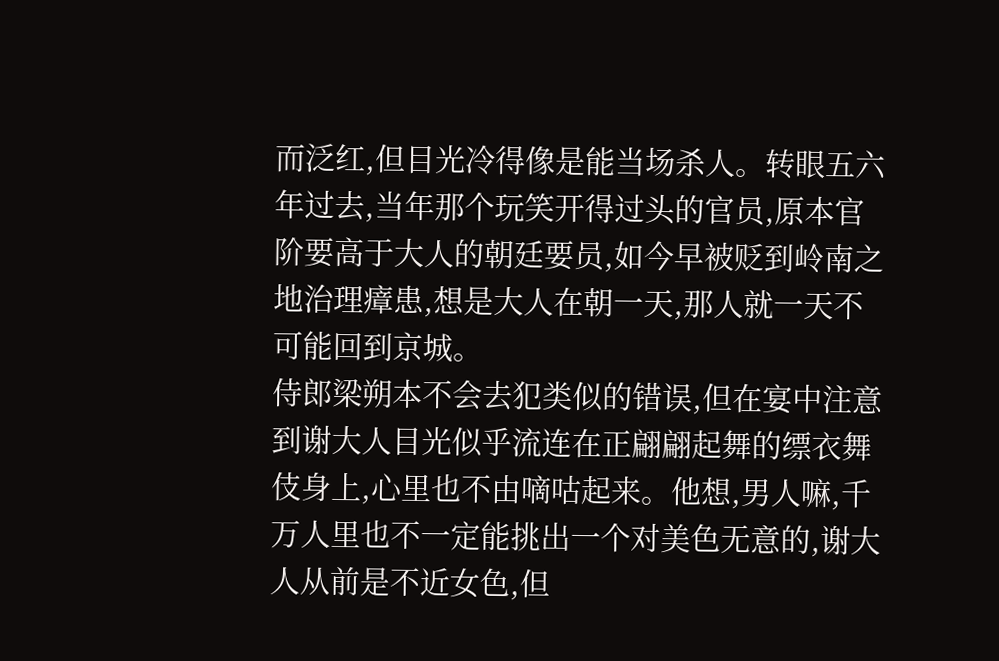而泛红,但目光冷得像是能当场杀人。转眼五六年过去,当年那个玩笑开得过头的官员,原本官阶要高于大人的朝廷要员,如今早被贬到岭南之地治理瘴患,想是大人在朝一天,那人就一天不可能回到京城。
侍郎梁朔本不会去犯类似的错误,但在宴中注意到谢大人目光似乎流连在正翩翩起舞的缥衣舞伎身上,心里也不由嘀咕起来。他想,男人嘛,千万人里也不一定能挑出一个对美色无意的,谢大人从前是不近女色,但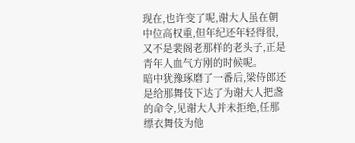现在,也许变了呢,谢大人虽在朝中位高权重,但年纪还年轻得很,又不是裴阁老那样的老头子,正是青年人血气方刚的时候呢。
暗中犹豫琢磨了一番后,梁侍郎还是给那舞伎下达了为谢大人把盏的命令,见谢大人并未拒绝,任那缥衣舞伎为他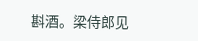斟酒。梁侍郎见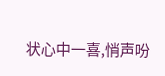状心中一喜,悄声吩